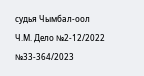судья Чымбал-оол Ч.М. Дело №2-12/2022
№33-364/2023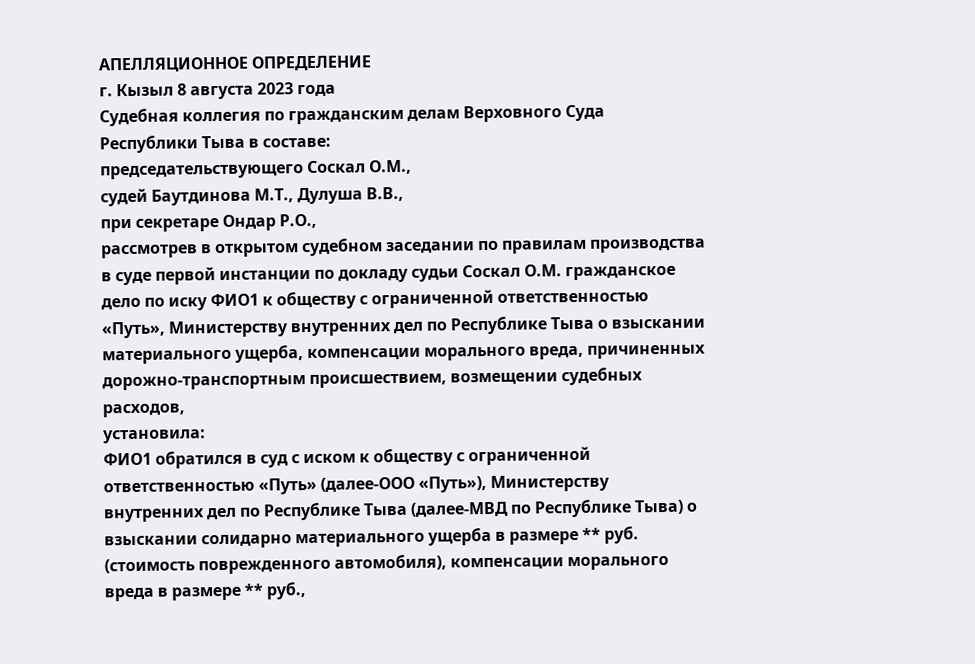АПЕЛЛЯЦИОННОЕ ОПРЕДЕЛЕНИЕ
г. Кызыл 8 августа 2023 года
Судебная коллегия по гражданским делам Верховного Суда Республики Тыва в составе:
председательствующего Соскал О.М.,
судей Баутдинова М.Т., Дулуша В.В.,
при секретаре Ондар Р.О.,
рассмотрев в открытом судебном заседании по правилам производства в суде первой инстанции по докладу судьи Соскал О.М. гражданское дело по иску ФИО1 к обществу с ограниченной ответственностью «Путь», Министерству внутренних дел по Республике Тыва о взыскании материального ущерба, компенсации морального вреда, причиненных дорожно-транспортным происшествием, возмещении судебных расходов,
установила:
ФИО1 обратился в суд с иском к обществу с ограниченной ответственностью «Путь» (далее-ООО «Путь»), Министерству внутренних дел по Республике Тыва (далее-МВД по Республике Тыва) о взыскании солидарно материального ущерба в размере ** руб. (стоимость поврежденного автомобиля), компенсации морального вреда в размере ** руб.,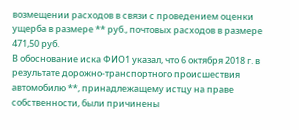возмещении расходов в связи с проведением оценки ущерба в размере ** руб., почтовых расходов в размере 471,50 руб.
В обоснование иска ФИО1 указал, что 6 октября 2018 г. в результате дорожно-транспортного происшествия автомобилю **, принадлежащему истцу на праве собственности, были причинены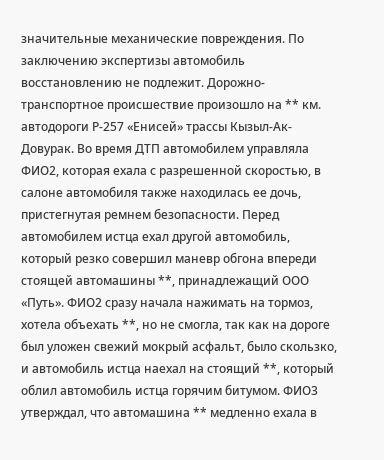значительные механические повреждения. По заключению экспертизы автомобиль восстановлению не подлежит. Дорожно-транспортное происшествие произошло на ** км. автодороги Р-257 «Енисей» трассы Кызыл-Ак-Довурак. Во время ДТП автомобилем управляла ФИО2, которая ехала с разрешенной скоростью, в салоне автомобиля также находилась ее дочь, пристегнутая ремнем безопасности. Перед автомобилем истца ехал другой автомобиль, который резко совершил маневр обгона впереди стоящей автомашины **, принадлежащий ООО «Путь». ФИО2 сразу начала нажимать на тормоз, хотела объехать **, но не смогла, так как на дороге был уложен свежий мокрый асфальт, было скользко, и автомобиль истца наехал на стоящий **, который облил автомобиль истца горячим битумом. ФИО3 утверждал, что автомашина ** медленно ехала в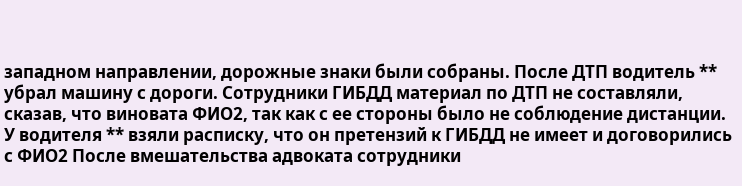западном направлении, дорожные знаки были собраны. После ДТП водитель ** убрал машину с дороги. Сотрудники ГИБДД материал по ДТП не составляли, сказав, что виновата ФИО2, так как с ее стороны было не соблюдение дистанции. У водителя ** взяли расписку, что он претензий к ГИБДД не имеет и договорились с ФИО2 После вмешательства адвоката сотрудники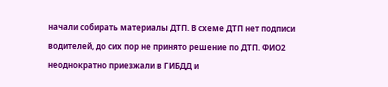начали собирать материалы ДТП. В схеме ДТП нет подписи водителей, до сих пор не принято решение по ДТП. ФИО2 неоднократно приезжали в ГИБДД и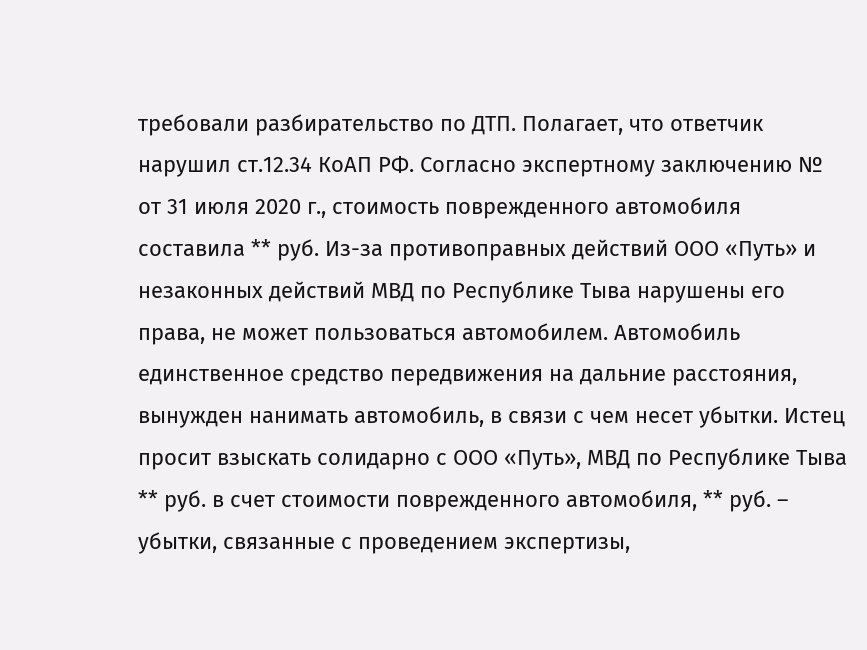требовали разбирательство по ДТП. Полагает, что ответчик нарушил ст.12.34 КоАП РФ. Согласно экспертному заключению № от 31 июля 2020 г., стоимость поврежденного автомобиля составила ** руб. Из-за противоправных действий ООО «Путь» и незаконных действий МВД по Республике Тыва нарушены его права, не может пользоваться автомобилем. Автомобиль единственное средство передвижения на дальние расстояния, вынужден нанимать автомобиль, в связи с чем несет убытки. Истец просит взыскать солидарно с ООО «Путь», МВД по Республике Тыва ** руб. в счет стоимости поврежденного автомобиля, ** руб. – убытки, связанные с проведением экспертизы,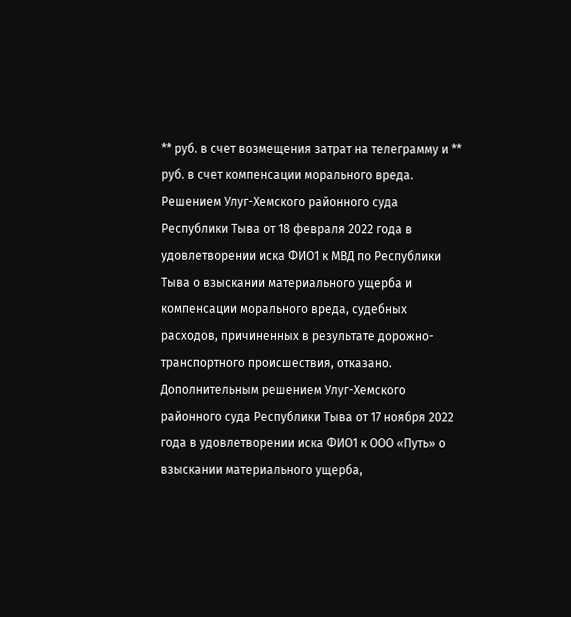** руб. в счет возмещения затрат на телеграмму и ** руб. в счет компенсации морального вреда.
Решением Улуг-Хемского районного суда Республики Тыва от 18 февраля 2022 года в удовлетворении иска ФИО1 к МВД по Республики Тыва о взыскании материального ущерба и компенсации морального вреда, судебных расходов, причиненных в результате дорожно-транспортного происшествия, отказано.
Дополнительным решением Улуг-Хемского районного суда Республики Тыва от 17 ноября 2022 года в удовлетворении иска ФИО1 к ООО «Путь» о взыскании материального ущерба,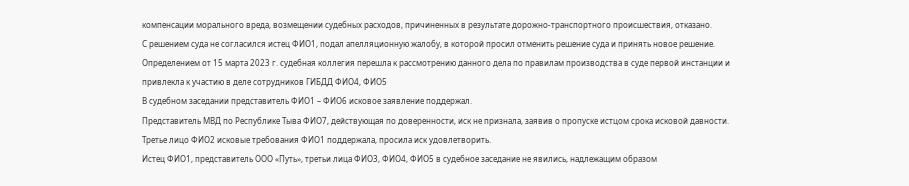компенсации морального вреда, возмещении судебных расходов, причиненных в результате дорожно-транспортного происшествия, отказано.
С решением суда не согласился истец ФИО1, подал апелляционную жалобу, в которой просил отменить решение суда и принять новое решение.
Определением от 15 марта 2023 г. судебная коллегия перешла к рассмотрению данного дела по правилам производства в суде первой инстанции и привлекла к участию в деле сотрудников ГИБДД ФИО4, ФИО5
В судебном заседании представитель ФИО1 – ФИО6 исковое заявление поддержал.
Представитель МВД по Республике Тыва ФИО7, действующая по доверенности, иск не признала, заявив о пропуске истцом срока исковой давности.
Третье лицо ФИО2 исковые требования ФИО1 поддержала, просила иск удовлетворить.
Истец ФИО1, представитель ООО «Путь», третьи лица ФИО3, ФИО4, ФИО5 в судебное заседание не явились, надлежащим образом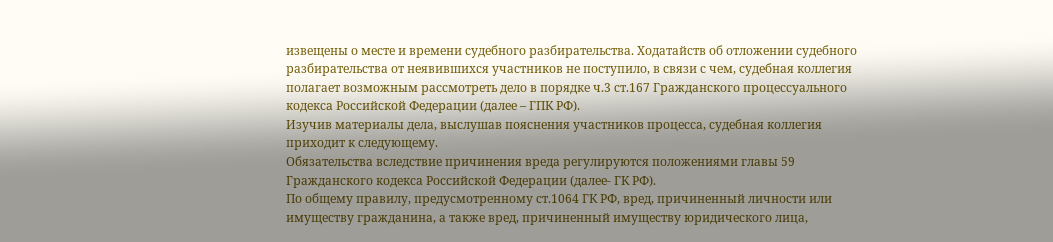извещены о месте и времени судебного разбирательства. Ходатайств об отложении судебного разбирательства от неявившихся участников не поступило, в связи с чем, судебная коллегия полагает возможным рассмотреть дело в порядке ч.3 ст.167 Гражданского процессуального кодекса Российской Федерации (далее – ГПК РФ).
Изучив материалы дела, выслушав пояснения участников процесса, судебная коллегия приходит к следующему.
Обязательства вследствие причинения вреда регулируются положениями главы 59 Гражданского кодекса Российской Федерации (далее- ГК РФ).
По общему правилу, предусмотренному ст.1064 ГК РФ, вред, причиненный личности или имуществу гражданина, а также вред, причиненный имуществу юридического лица,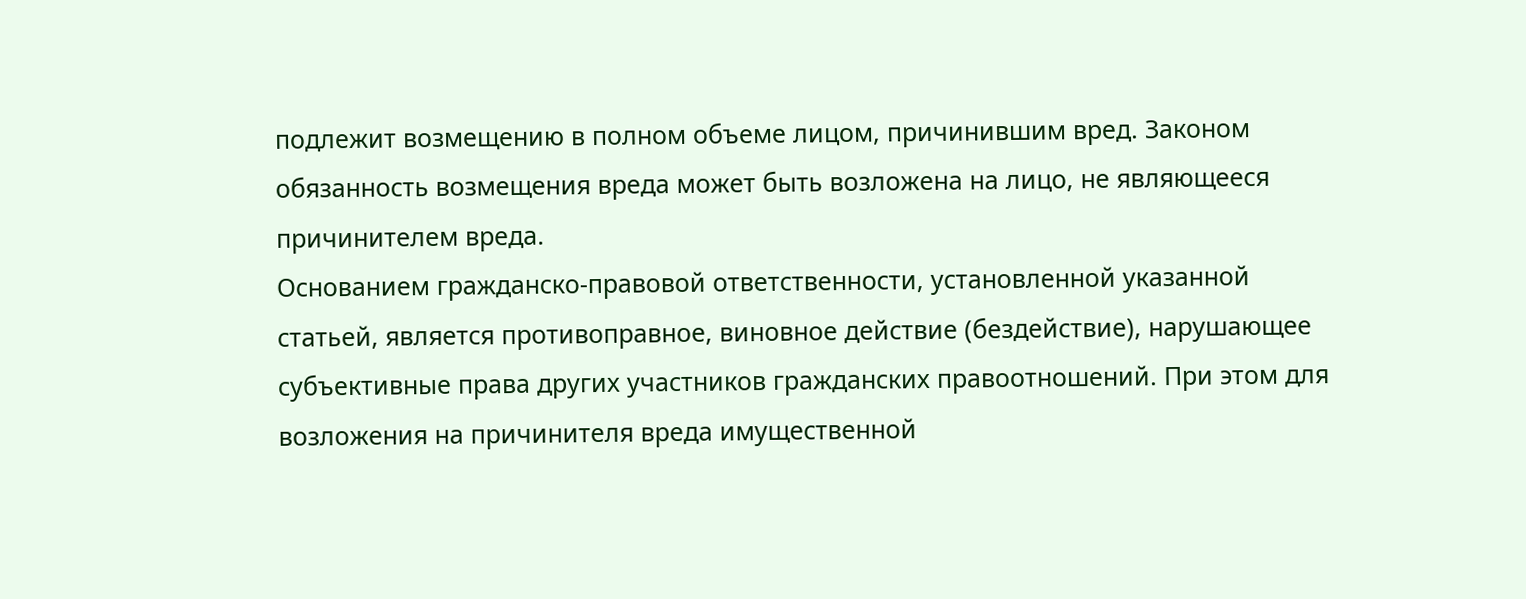подлежит возмещению в полном объеме лицом, причинившим вред. Законом обязанность возмещения вреда может быть возложена на лицо, не являющееся причинителем вреда.
Основанием гражданско-правовой ответственности, установленной указанной статьей, является противоправное, виновное действие (бездействие), нарушающее субъективные права других участников гражданских правоотношений. При этом для возложения на причинителя вреда имущественной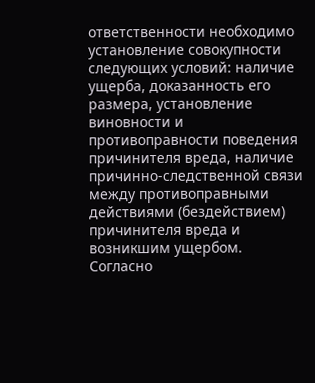ответственности необходимо установление совокупности следующих условий: наличие ущерба, доказанность его размера, установление виновности и противоправности поведения причинителя вреда, наличие причинно-следственной связи между противоправными действиями (бездействием) причинителя вреда и возникшим ущербом.
Согласно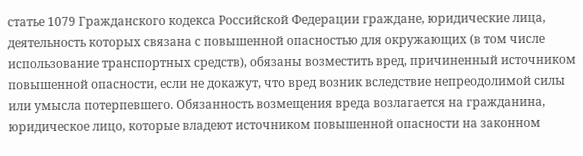статье 1079 Гражданского кодекса Российской Федерации граждане, юридические лица, деятельность которых связана с повышенной опасностью для окружающих (в том числе использование транспортных средств), обязаны возместить вред, причиненный источником повышенной опасности, если не докажут, что вред возник вследствие непреодолимой силы или умысла потерпевшего. Обязанность возмещения вреда возлагается на гражданина, юридическое лицо, которые владеют источником повышенной опасности на законном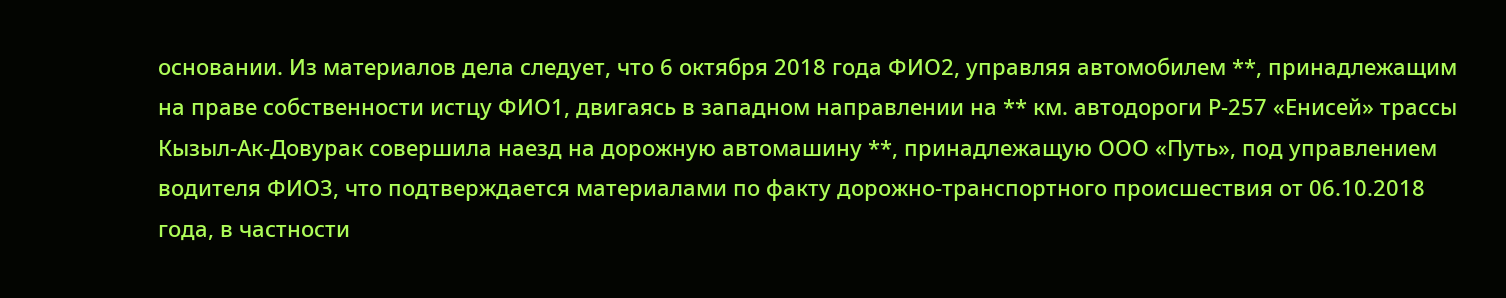основании. Из материалов дела следует, что 6 октября 2018 года ФИО2, управляя автомобилем **, принадлежащим на праве собственности истцу ФИО1, двигаясь в западном направлении на ** км. автодороги Р-257 «Енисей» трассы Кызыл-Ак-Довурак совершила наезд на дорожную автомашину **, принадлежащую ООО «Путь», под управлением водителя ФИО3, что подтверждается материалами по факту дорожно-транспортного происшествия от 06.10.2018 года, в частности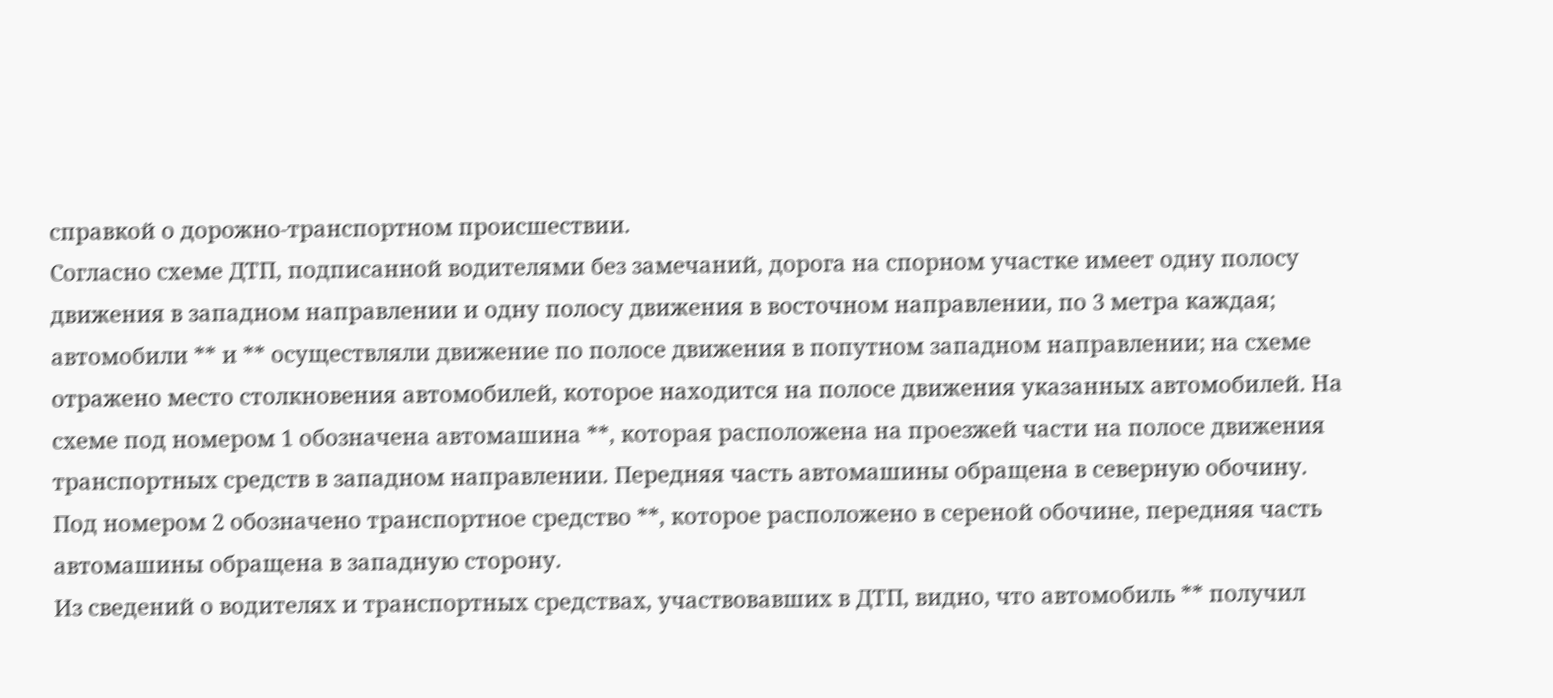справкой о дорожно-транспортном происшествии.
Согласно схеме ДТП, подписанной водителями без замечаний, дорога на спорном участке имеет одну полосу движения в западном направлении и одну полосу движения в восточном направлении, по 3 метра каждая; автомобили ** и ** осуществляли движение по полосе движения в попутном западном направлении; на схеме отражено место столкновения автомобилей, которое находится на полосе движения указанных автомобилей. На схеме под номером 1 обозначена автомашина **, которая расположена на проезжей части на полосе движения транспортных средств в западном направлении. Передняя часть автомашины обращена в северную обочину. Под номером 2 обозначено транспортное средство **, которое расположено в сереной обочине, передняя часть автомашины обращена в западную сторону.
Из сведений о водителях и транспортных средствах, участвовавших в ДТП, видно, что автомобиль ** получил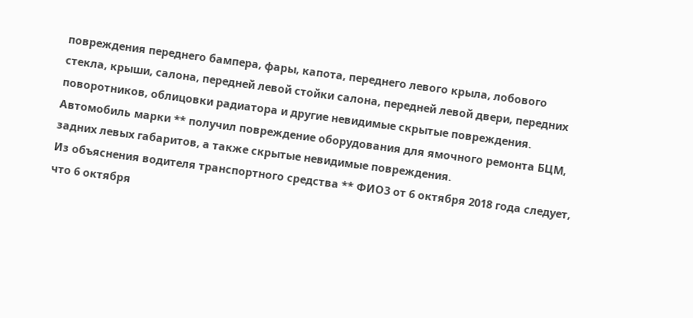повреждения переднего бампера, фары, капота, переднего левого крыла, лобового стекла, крыши, салона, передней левой стойки салона, передней левой двери, передних поворотников, облицовки радиатора и другие невидимые скрытые повреждения. Автомобиль марки ** получил повреждение оборудования для ямочного ремонта БЦМ, задних левых габаритов, а также скрытые невидимые повреждения.
Из объяснения водителя транспортного средства ** ФИО3 от 6 октября 2018 года следует, что 6 октября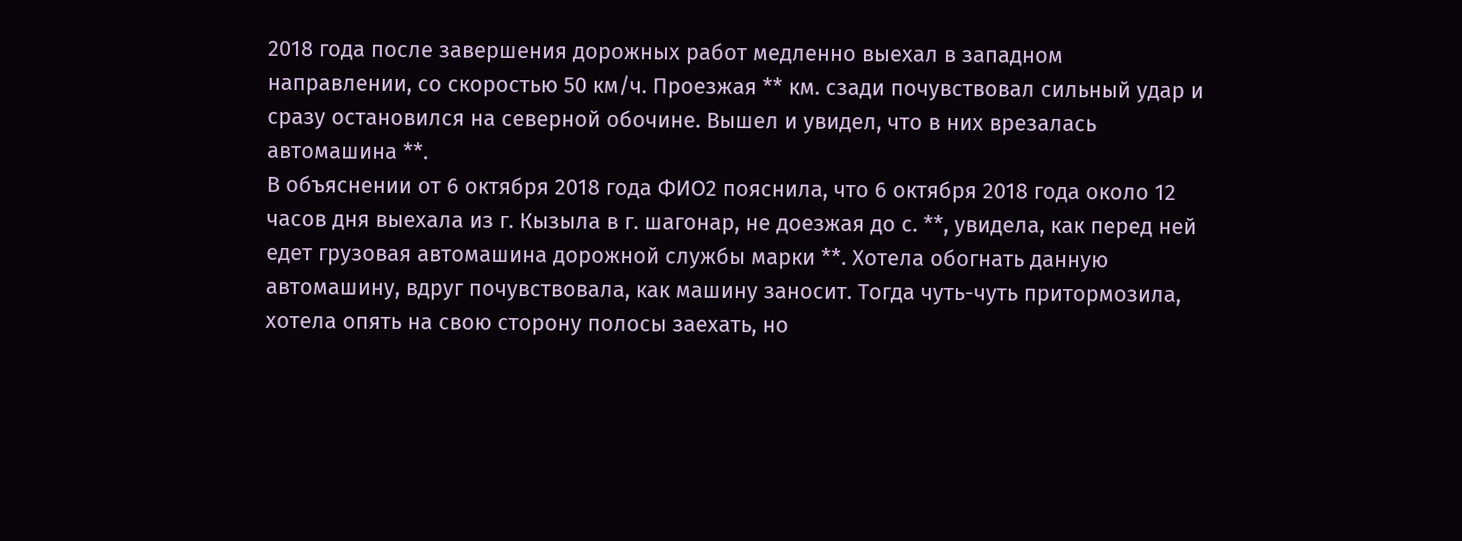2018 года после завершения дорожных работ медленно выехал в западном направлении, со скоростью 50 км/ч. Проезжая ** км. сзади почувствовал сильный удар и сразу остановился на северной обочине. Вышел и увидел, что в них врезалась автомашина **.
В объяснении от 6 октября 2018 года ФИО2 пояснила, что 6 октября 2018 года около 12 часов дня выехала из г. Кызыла в г. шагонар, не доезжая до с. **, увидела, как перед ней едет грузовая автомашина дорожной службы марки **. Хотела обогнать данную автомашину, вдруг почувствовала, как машину заносит. Тогда чуть-чуть притормозила, хотела опять на свою сторону полосы заехать, но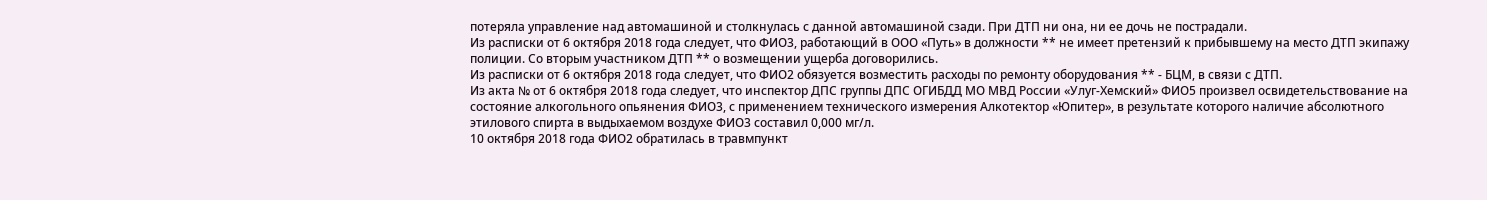потеряла управление над автомашиной и столкнулась с данной автомашиной сзади. При ДТП ни она, ни ее дочь не пострадали.
Из расписки от 6 октября 2018 года следует, что ФИО3, работающий в ООО «Путь» в должности ** не имеет претензий к прибывшему на место ДТП экипажу полиции. Со вторым участником ДТП ** о возмещении ущерба договорились.
Из расписки от 6 октября 2018 года следует, что ФИО2 обязуется возместить расходы по ремонту оборудования ** - БЦМ, в связи с ДТП.
Из акта № от 6 октября 2018 года следует, что инспектор ДПС группы ДПС ОГИБДД МО МВД России «Улуг-Хемский» ФИО5 произвел освидетельствование на состояние алкогольного опьянения ФИО3, с применением технического измерения Алкотектор «Юпитер», в результате которого наличие абсолютного этилового спирта в выдыхаемом воздухе ФИО3 составил 0,000 мг/л.
10 октября 2018 года ФИО2 обратилась в травмпункт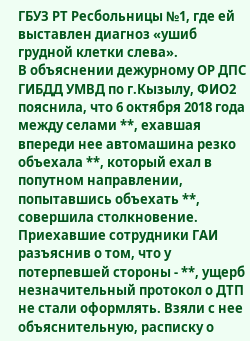ГБУЗ РТ Ресбольницы №1, где ей выставлен диагноз «ушиб грудной клетки слева».
В объяснении дежурному ОР ДПС ГИБДД УМВД по г.Кызылу, ФИО2 пояснила, что 6 октября 2018 года между селами **, ехавшая впереди нее автомашина резко объехала **, который ехал в попутном направлении, попытавшись объехать **, совершила столкновение. Приехавшие сотрудники ГАИ разъяснив о том, что у потерпевшей стороны - **, ущерб незначительный протокол о ДТП не стали оформлять. Взяли с нее объяснительную, расписку о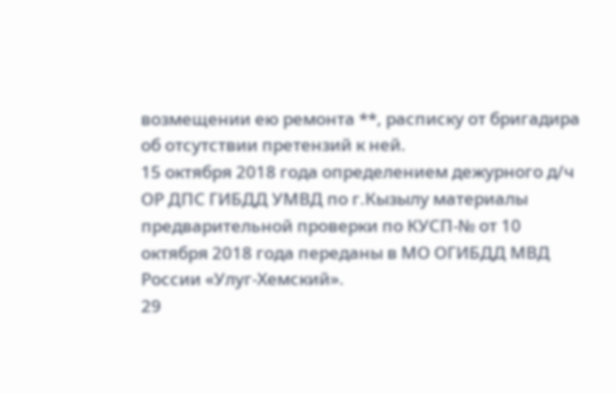возмещении ею ремонта **, расписку от бригадира об отсутствии претензий к ней.
15 октября 2018 года определением дежурного д/ч ОР ДПС ГИБДД УМВД по г.Кызылу материалы предварительной проверки по КУСП-№ от 10 октября 2018 года переданы в МО ОГИБДД МВД России «Улуг-Хемский».
29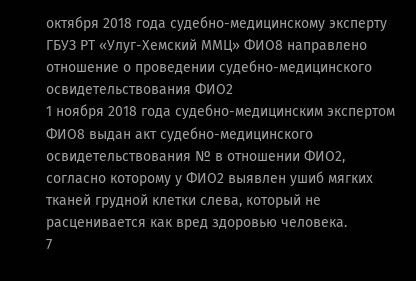октября 2018 года судебно-медицинскому эксперту ГБУЗ РТ «Улуг-Хемский ММЦ» ФИО8 направлено отношение о проведении судебно-медицинского освидетельствования ФИО2
1 ноября 2018 года судебно-медицинским экспертом ФИО8 выдан акт судебно-медицинского освидетельствования № в отношении ФИО2, согласно которому у ФИО2 выявлен ушиб мягких тканей грудной клетки слева, который не расценивается как вред здоровью человека.
7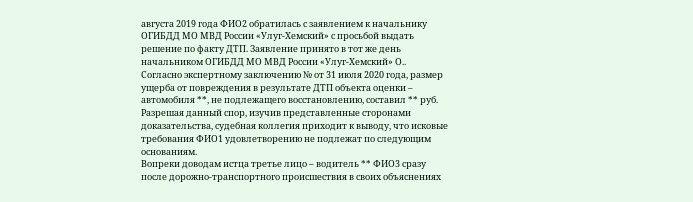августа 2019 года ФИО2 обратилась с заявлением к начальнику ОГИБДД МО МВД России «Улуг-Хемский» с просьбой выдать решение по факту ДТП. Заявление принято в тот же день начальником ОГИБДД МО МВД России «Улуг-Хемский» О..
Согласно экспертному заключению № от 31 июля 2020 года, размер ущерба от повреждения в результате ДТП объекта оценки – автомобиля **, не подлежащего восстановлению, составил ** руб.
Разрешая данный спор, изучив представленные сторонами доказательства, судебная коллегия приходит к выводу, что исковые требования ФИО1 удовлетворению не подлежат по следующим основаниям.
Вопреки доводам истца третье лицо – водитель ** ФИО3 сразу после дорожно-транспортного происшествия в своих объяснениях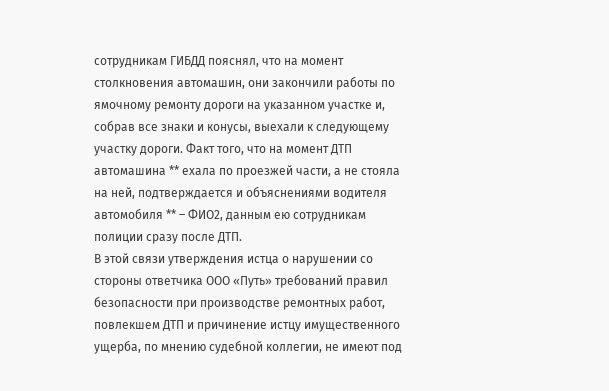сотрудникам ГИБДД пояснял, что на момент столкновения автомашин, они закончили работы по ямочному ремонту дороги на указанном участке и, собрав все знаки и конусы, выехали к следующему участку дороги. Факт того, что на момент ДТП автомашина ** ехала по проезжей части, а не стояла на ней, подтверждается и объяснениями водителя автомобиля ** – ФИО2, данным ею сотрудникам полиции сразу после ДТП.
В этой связи утверждения истца о нарушении со стороны ответчика ООО «Путь» требований правил безопасности при производстве ремонтных работ, повлекшем ДТП и причинение истцу имущественного ущерба, по мнению судебной коллегии, не имеют под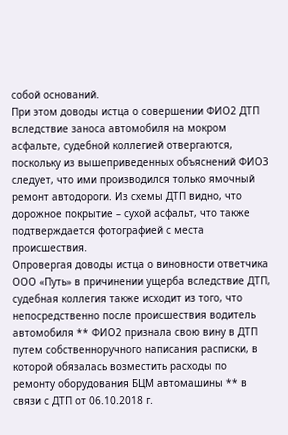собой оснований.
При этом доводы истца о совершении ФИО2 ДТП вследствие заноса автомобиля на мокром асфальте, судебной коллегией отвергаются, поскольку из вышеприведенных объяснений ФИО3 следует, что ими производился только ямочный ремонт автодороги. Из схемы ДТП видно, что дорожное покрытие – сухой асфальт, что также подтверждается фотографией с места происшествия.
Опровергая доводы истца о виновности ответчика ООО «Путь» в причинении ущерба вследствие ДТП, судебная коллегия также исходит из того, что непосредственно после происшествия водитель автомобиля ** ФИО2 признала свою вину в ДТП путем собственноручного написания расписки, в которой обязалась возместить расходы по ремонту оборудования БЦМ автомашины ** в связи с ДТП от 06.10.2018 г.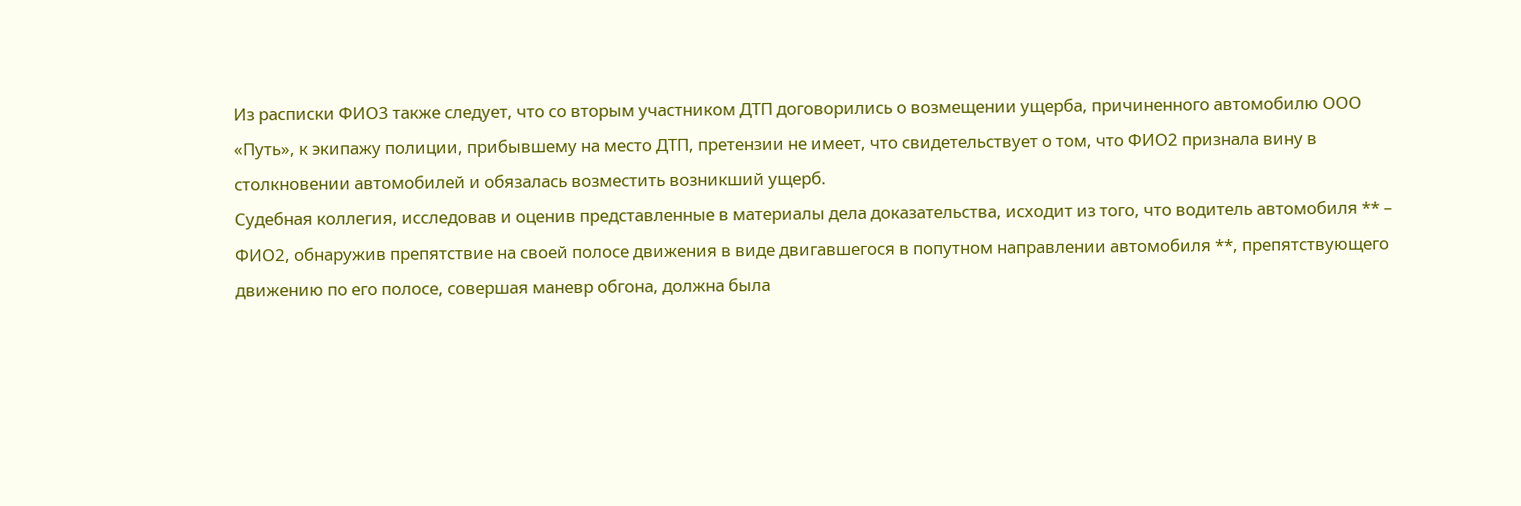Из расписки ФИО3 также следует, что со вторым участником ДТП договорились о возмещении ущерба, причиненного автомобилю ООО «Путь», к экипажу полиции, прибывшему на место ДТП, претензии не имеет, что свидетельствует о том, что ФИО2 признала вину в столкновении автомобилей и обязалась возместить возникший ущерб.
Судебная коллегия, исследовав и оценив представленные в материалы дела доказательства, исходит из того, что водитель автомобиля ** – ФИО2, обнаружив препятствие на своей полосе движения в виде двигавшегося в попутном направлении автомобиля **, препятствующего движению по его полосе, совершая маневр обгона, должна была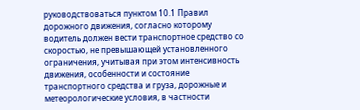руководствоваться пунктом 10.1 Правил дорожного движения, согласно которому водитель должен вести транспортное средство со скоростью, не превышающей установленного ограничения, учитывая при этом интенсивность движения, особенности и состояние транспортного средства и груза, дорожные и метеорологические условия, в частности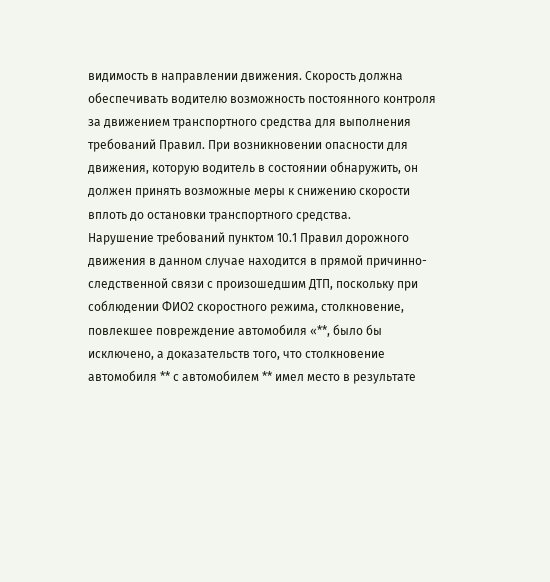видимость в направлении движения. Скорость должна обеспечивать водителю возможность постоянного контроля за движением транспортного средства для выполнения требований Правил. При возникновении опасности для движения, которую водитель в состоянии обнаружить, он должен принять возможные меры к снижению скорости вплоть до остановки транспортного средства.
Нарушение требований пунктом 10.1 Правил дорожного движения в данном случае находится в прямой причинно-следственной связи с произошедшим ДТП, поскольку при соблюдении ФИО2 скоростного режима, столкновение, повлекшее повреждение автомобиля «**, было бы исключено, а доказательств того, что столкновение автомобиля ** с автомобилем ** имел место в результате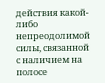действия какой-либо непреодолимой силы, связанной с наличием на полосе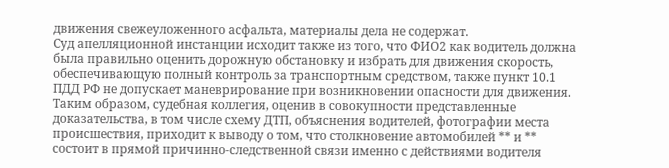движения свежеуложенного асфальта, материалы дела не содержат.
Суд апелляционной инстанции исходит также из того, что ФИО2 как водитель должна была правильно оценить дорожную обстановку и избрать для движения скорость, обеспечивающую полный контроль за транспортным средством, также пункт 10.1 ПДД РФ не допускает маневрирование при возникновении опасности для движения.
Таким образом, судебная коллегия, оценив в совокупности представленные доказательства, в том числе схему ДТП, объяснения водителей, фотографии места происшествия, приходит к выводу о том, что столкновение автомобилей ** и ** состоит в прямой причинно-следственной связи именно с действиями водителя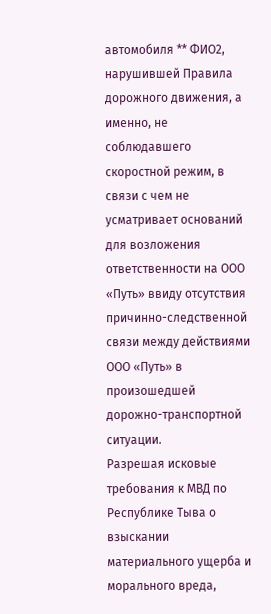автомобиля ** ФИО2, нарушившей Правила дорожного движения, а именно, не соблюдавшего скоростной режим, в связи с чем не усматривает оснований для возложения ответственности на ООО «Путь» ввиду отсутствия причинно-следственной связи между действиями ООО «Путь» в произошедшей дорожно-транспортной ситуации.
Разрешая исковые требования к МВД по Республике Тыва о взыскании материального ущерба и морального вреда,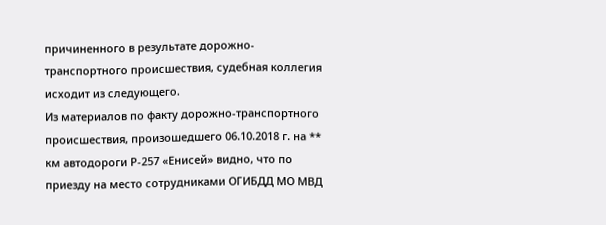причиненного в результате дорожно-транспортного происшествия, судебная коллегия исходит из следующего.
Из материалов по факту дорожно-транспортного происшествия, произошедшего 06.10.2018 г. на ** км автодороги Р-257 «Енисей» видно, что по приезду на место сотрудниками ОГИБДД МО МВД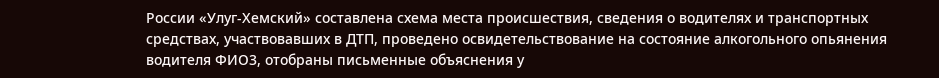России «Улуг-Хемский» составлена схема места происшествия, сведения о водителях и транспортных средствах, участвовавших в ДТП, проведено освидетельствование на состояние алкогольного опьянения водителя ФИО3, отобраны письменные объяснения у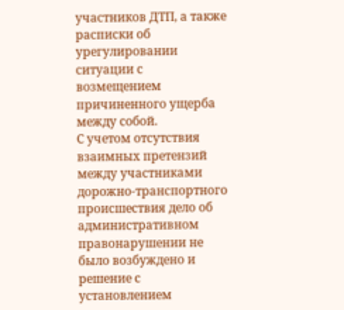участников ДТП, а также расписки об урегулировании ситуации с возмещением причиненного ущерба между собой.
С учетом отсутствия взаимных претензий между участниками дорожно-транспортного происшествия дело об административном правонарушении не было возбуждено и решение с установлением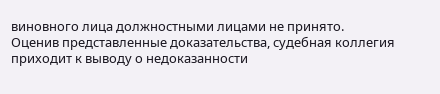виновного лица должностными лицами не принято.
Оценив представленные доказательства, судебная коллегия приходит к выводу о недоказанности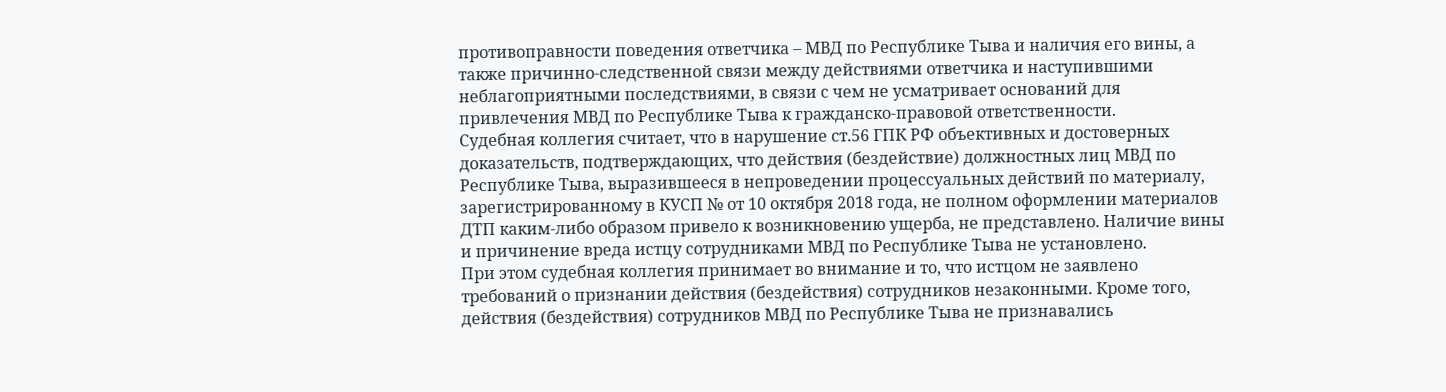противоправности поведения ответчика – МВД по Республике Тыва и наличия его вины, а также причинно-следственной связи между действиями ответчика и наступившими неблагоприятными последствиями, в связи с чем не усматривает оснований для привлечения МВД по Республике Тыва к гражданско-правовой ответственности.
Судебная коллегия считает, что в нарушение ст.56 ГПК РФ объективных и достоверных доказательств, подтверждающих, что действия (бездействие) должностных лиц МВД по Республике Тыва, выразившееся в непроведении процессуальных действий по материалу, зарегистрированному в КУСП № от 10 октября 2018 года, не полном оформлении материалов ДТП каким-либо образом привело к возникновению ущерба, не представлено. Наличие вины и причинение вреда истцу сотрудниками МВД по Республике Тыва не установлено.
При этом судебная коллегия принимает во внимание и то, что истцом не заявлено требований о признании действия (бездействия) сотрудников незаконными. Кроме того, действия (бездействия) сотрудников МВД по Республике Тыва не признавались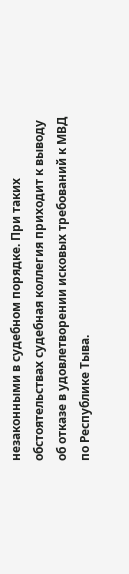незаконными в судебном порядке. При таких обстоятельствах судебная коллегия приходит к выводу об отказе в удовлетворении исковых требований к МВД по Республике Тыва.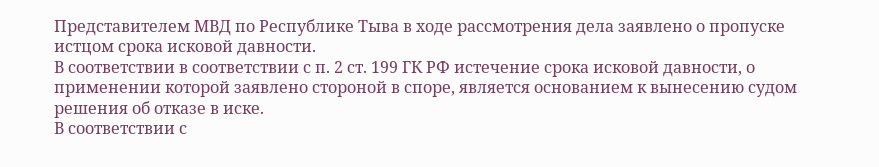Представителем МВД по Республике Тыва в ходе рассмотрения дела заявлено о пропуске истцом срока исковой давности.
В соответствии в соответствии с п. 2 ст. 199 ГК РФ истечение срока исковой давности, о применении которой заявлено стороной в споре, является основанием к вынесению судом решения об отказе в иске.
В соответствии с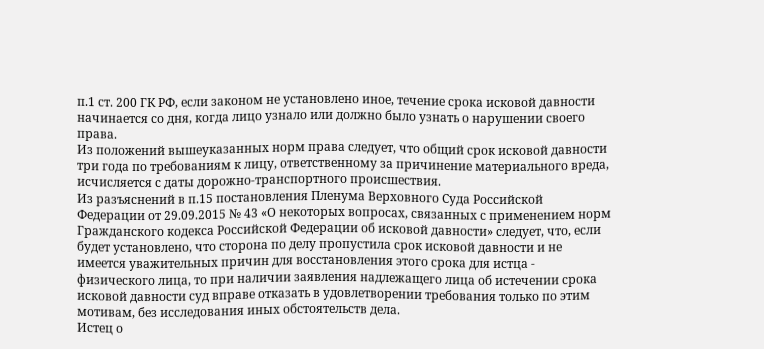п.1 ст. 200 ГК РФ, если законом не установлено иное, течение срока исковой давности начинается со дня, когда лицо узнало или должно было узнать о нарушении своего права.
Из положений вышеуказанных норм права следует, что общий срок исковой давности три года по требованиям к лицу, ответственному за причинение материального вреда, исчисляется с даты дорожно-транспортного происшествия.
Из разъяснений в п.15 постановления Пленума Верховного Суда Российской Федерации от 29.09.2015 № 43 «О некоторых вопросах, связанных с применением норм Гражданского кодекса Российской Федерации об исковой давности» следует, что, если будет установлено, что сторона по делу пропустила срок исковой давности и не имеется уважительных причин для восстановления этого срока для истца - физического лица, то при наличии заявления надлежащего лица об истечении срока исковой давности суд вправе отказать в удовлетворении требования только по этим мотивам, без исследования иных обстоятельств дела.
Истец о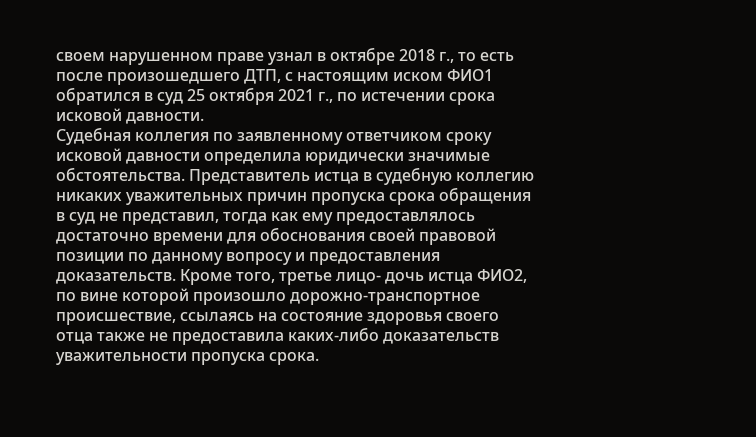своем нарушенном праве узнал в октябре 2018 г., то есть после произошедшего ДТП, с настоящим иском ФИО1 обратился в суд 25 октября 2021 г., по истечении срока исковой давности.
Судебная коллегия по заявленному ответчиком сроку исковой давности определила юридически значимые обстоятельства. Представитель истца в судебную коллегию никаких уважительных причин пропуска срока обращения в суд не представил, тогда как ему предоставлялось достаточно времени для обоснования своей правовой позиции по данному вопросу и предоставления доказательств. Кроме того, третье лицо- дочь истца ФИО2, по вине которой произошло дорожно-транспортное происшествие, ссылаясь на состояние здоровья своего отца также не предоставила каких-либо доказательств уважительности пропуска срока.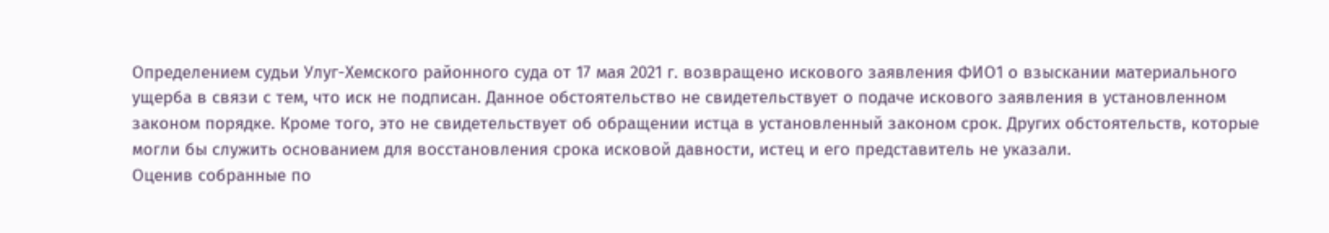Определением судьи Улуг-Хемского районного суда от 17 мая 2021 г. возвращено искового заявления ФИО1 о взыскании материального ущерба в связи с тем, что иск не подписан. Данное обстоятельство не свидетельствует о подаче искового заявления в установленном законом порядке. Кроме того, это не свидетельствует об обращении истца в установленный законом срок. Других обстоятельств, которые могли бы служить основанием для восстановления срока исковой давности, истец и его представитель не указали.
Оценив собранные по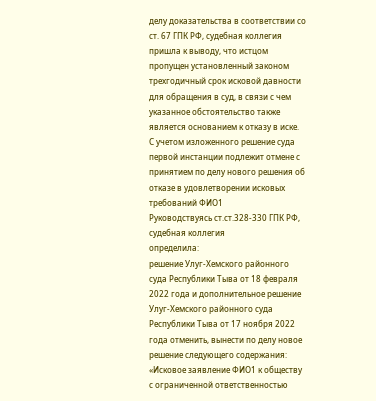делу доказательства в соответствии со ст. 67 ГПК РФ, судебная коллегия пришла к выводу, что истцом пропущен установленный законом трехгодичный срок исковой давности для обращения в суд, в связи с чем указанное обстоятельство также является основанием к отказу в иске.
С учетом изложенного решение суда первой инстанции подлежит отмене с принятием по делу нового решения об отказе в удовлетворении исковых требований ФИО1
Руководствуясь ст.ст.328-330 ГПК РФ, судебная коллегия
определила:
решение Улуг-Хемского районного суда Республики Тыва от 18 февраля 2022 года и дополнительное решение Улуг-Хемского районного суда Республики Тыва от 17 ноября 2022 года отменить, вынести по делу новое решение следующего содержания:
«Исковое заявление ФИО1 к обществу с ограниченной ответственностью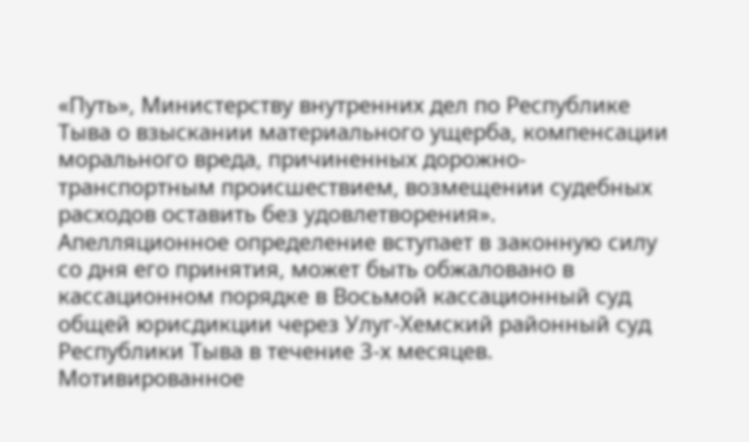«Путь», Министерству внутренних дел по Республике Тыва о взыскании материального ущерба, компенсации морального вреда, причиненных дорожно-транспортным происшествием, возмещении судебных расходов оставить без удовлетворения».
Апелляционное определение вступает в законную силу со дня его принятия, может быть обжаловано в кассационном порядке в Восьмой кассационный суд общей юрисдикции через Улуг-Хемский районный суд Республики Тыва в течение 3-х месяцев.
Мотивированное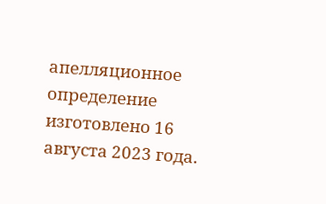апелляционное определение изготовлено 16 августа 2023 года.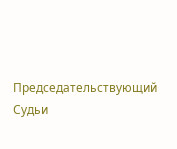Председательствующий
Судьи